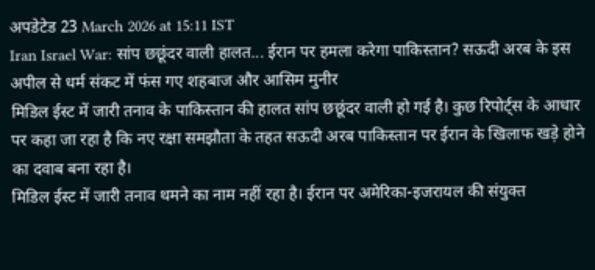अपडेटेड 23 March 2026 at 15:11 IST
Iran Israel War: सांप छछूंदर वाली हालत... ईरान पर हमला करेगा पाकिस्तान? सऊदी अरब के इस अपील से धर्म संकट में फंस गए शहबाज और आसिम मुनीर
मिडिल ईस्ट में जारी तनाव के पाकिस्तान की हालत सांप छछूंदर वाली हो गई है। कुछ रिपोर्ट्स के आधार पर कहा जा रहा है कि नए रक्षा समझौता के तहत सऊदी अरब पाकिस्तान पर ईरान के खिलाफ खड़े होने का दवाब बना रहा है।
मिडिल ईस्ट में जारी तनाव थमने का नाम नहीं रहा है। ईरान पर अमेरिका-इजरायल की संयुक्त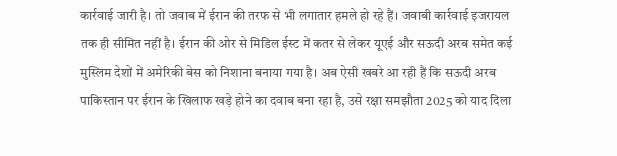कार्रवाई जारी है। तो जवाब में ईरान की तरफ से भी लगातार हमले हो रहे हैं। जवाबी कार्रवाई इजरायल तक ही सीमित नहीं है। ईरान की ओर से मिडिल ईस्ट में कतर से लेकर यूएई और सऊदी अरब समेत कई मुस्लिम देशों में अमेरिकी बेस को निशाना बनाया गया है। अब ऐसी खबरे आ रही हैं कि सऊदी अरब पाकिस्तान पर ईरान के खिलाफ खड़े होने का दवाब बना रहा है, उसे रक्षा समझौता 2025 को याद दिला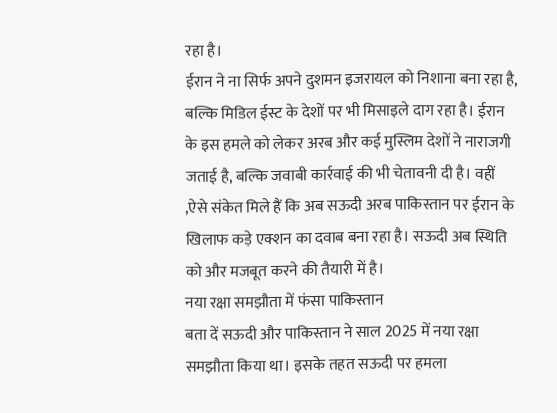रहा है।
ईरान ने ना सिर्फ अपने दुशमन इजरायल को निशाना बना रहा है, बल्कि मिडिल ईस्ट के देशों पर भी मिसाइले दाग रहा है। ईरान के इस हमले को लेकर अरब और कई मुस्लिम देशों ने नाराजगी जताई है, बल्कि जवाबी कार्रवाई की भी चेतावनी दी है। वहीं ,ऐसे संकेत मिले हैं कि अब सऊदी अरब पाकिस्तान पर ईरान के खिलाफ कड़े एक्शन का दवाब बना रहा है। सऊदी अब स्थिति को और मजबूत करने की तैयारी में है।
नया रक्षा समझौता में फंसा पाकिस्तान
बता दें सऊदी और पाकिस्तान ने साल 2025 में नया रक्षा समझौता किया था। इसके तहत सऊदी पर हमला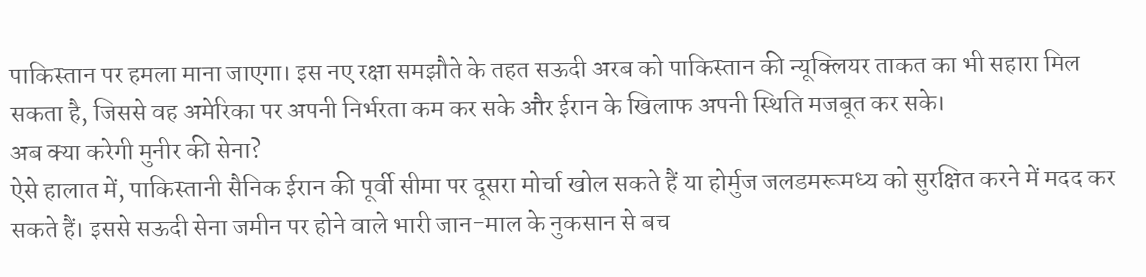पाकिस्तान पर हमला माना जाएगा। इस नए रक्षा समझौते के तहत सऊदी अरब को पाकिस्तान की न्यूक्लियर ताकत का भी सहारा मिल सकता है, जिससे वह अमेरिका पर अपनी निर्भरता कम कर सके और ईरान के खिलाफ अपनी स्थिति मजबूत कर सके।
अब क्या करेगी मुनीर की सेना?
ऐसे हालात में, पाकिस्तानी सैनिक ईरान की पूर्वी सीमा पर दूसरा मोर्चा खोल सकते हैं या होर्मुज जलडमरूमध्य को सुरक्षित करने में मदद कर सकते हैं। इससे सऊदी सेना जमीन पर होने वाले भारी जान-माल के नुकसान से बच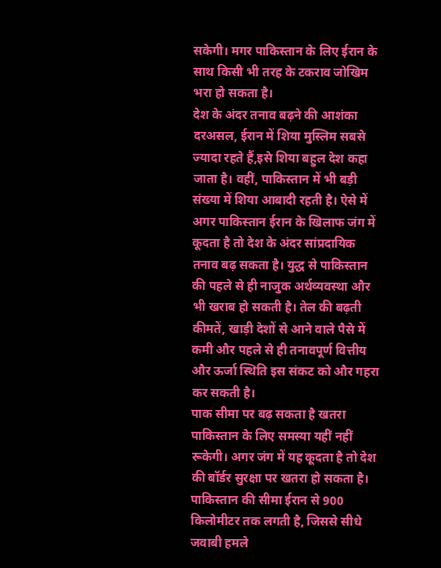सकेगी। मगर पाकिस्तान के लिए ईरान के साथ किसी भी तरह के टकराव जोखिम भरा हो सकता है।
देश के अंदर तनाव बढ़ने की आशंका
दरअसल, ईरान में शिया मुस्लिम सबसे ज्यादा रहते हैं,इसे शिया बहुल देश कहा जाता है। वहीं, पाकिस्तान में भी बड़ी संख्या में शिया आबादी रहती है। ऐसे में अगर पाकिस्तान ईरान के खिलाफ जंग में कूदता है तो देश के अंदर सांप्रदायिक तनाव बढ़ सकता है। युद्ध से पाकिस्तान की पहले से ही नाजुक अर्थव्यवस्था और भी खराब हो सकती है। तेल की बढ़ती कीमतें, खाड़ी देशों से आने वाले पैसे में कमी और पहले से ही तनावपूर्ण वित्तीय और ऊर्जा स्थिति इस संकट को और गहरा कर सकती है।
पाक सीमा पर बढ़ सकता है खतरा
पाकिस्तान के लिए समस्या यहीं नहीं रूकेगी। अगर जंग में यह कूदता है तो देश की बॉर्डर सुरक्षा पर खतरा हो सकता है। पाकिस्तान की सीमा ईरान से 900 किलोमीटर तक लगती है, जिससे सीधे जवाबी हमले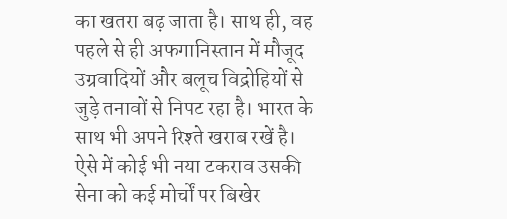का खतरा बढ़ जाता है। साथ ही, वह पहले से ही अफगानिस्तान में मौजूद उग्रवादियों और बलूच विद्रोहियों से जुड़े तनावों से निपट रहा है। भारत के साथ भी अपने रिश्ते खराब रखें है। ऐसे में कोई भी नया टकराव उसकी सेना को कई मोर्चों पर बिखेर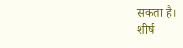सकता है।
शीर्ष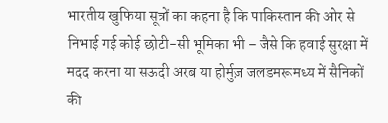भारतीय खुफिया सूत्रों का कहना है कि पाकिस्तान की ओर से निभाई गई कोई छोटी-सी भूमिका भी – जैसे कि हवाई सुरक्षा में मदद करना या सऊदी अरब या होर्मुज़ जलडमरूमध्य में सैनिकों की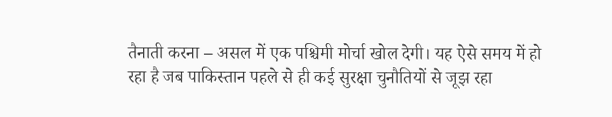तैनाती करना – असल में एक पश्चिमी मोर्चा खोल देगी। यह ऐसे समय में हो रहा है जब पाकिस्तान पहले से ही कई सुरक्षा चुनौतियों से जूझ रहा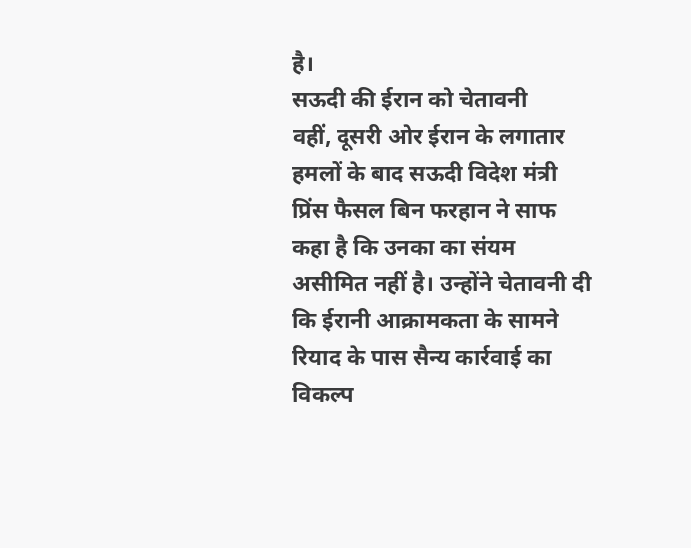है।
सऊदी की ईरान को चेतावनी
वहीं, दूसरी ओर ईरान के लगातार हमलों के बाद सऊदी विदेश मंत्री प्रिंस फैसल बिन फरहान ने साफ कहा है कि उनका का संयम असीमित नहीं है। उन्होंने चेतावनी दी कि ईरानी आक्रामकता के सामने रियाद के पास सैन्य कार्रवाई का विकल्प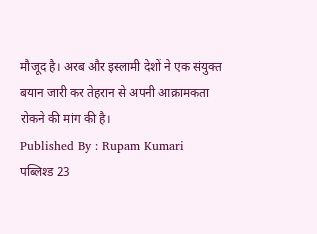मौजूद है। अरब और इस्लामी देशों ने एक संयुक्त बयान जारी कर तेहरान से अपनी आक्रामकता रोकने की मांग की है।
Published By : Rupam Kumari
पब्लिश्ड 23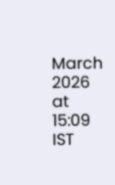March 2026 at 15:09 IST